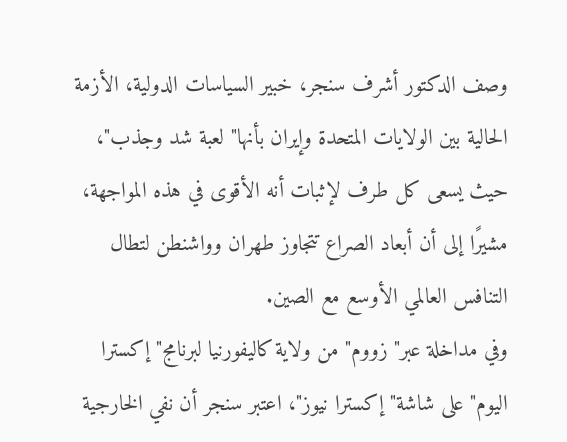وصف الدكتور أشرف سنجر، خبير السياسات الدولية، الأزمة الحالية بين الولايات المتحدة وإيران بأنها" لعبة شد وجذب"، حيث يسعى كل طرف لإثبات أنه الأقوى في هذه المواجهة، مشيرًا إلى أن أبعاد الصراع تتجاوز طهران وواشنطن لتطال التنافس العالمي الأوسع مع الصين.
وفي مداخلة عبر" زووم" من ولاية كاليفورنيا لبرنامج" إكسترا اليوم" على شاشة" إكسترا نيوز"، اعتبر سنجر أن نفي الخارجية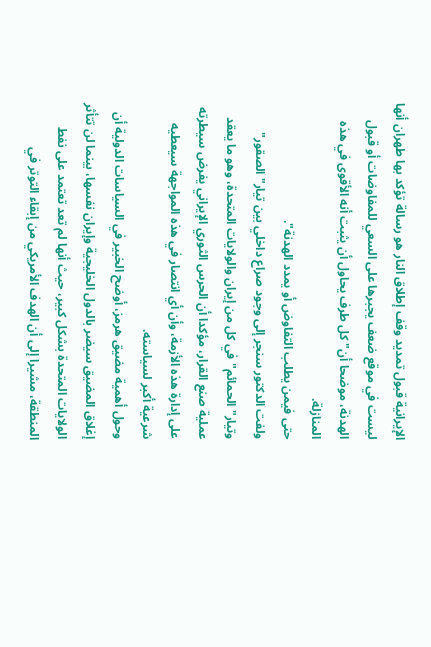الإيرانية قبول تمديد وقف إطلاق النار هو رسالة تؤكد بها طهران أنها ليست في موقع ضعف يجبرها على السعي للمفاوضات أو قبول الهدنة، موضحا أن" كل طرف يحاول أن يثبت أنه الأقوى في هذه المنازلة.
حتى فيمن يطلب التفاوض أو يمدد الهدنة".
ولفت الدكتور سنجر إلى وجود صراع داخلي بين تيار" الصقور" وتيار" الحمائم" في كل من إيران والولايات المتحدة، وهو ما يعقد عملية صنع القرار، مؤكدا أن الحرس الثوري الإيراني يفرض سيطرته على إدارة هذه الأزمة، وأن أي انتصار في هذه المواجهة سيعطيه شرعية أكبر لسياسته.
وحول أهمية مضيق هرمز، أوضح الخبير في السياسات الدولية أن إغلاق المضيق سيضر بالدول الخليجية وإيران نفسها، بينما لن تتأثر الولايات المتحدة بشكل كبير، حيث أنها لم تعد تعتمد على نفط المنطقة، مشيرا إلى أن الهدف الأمريكي من إبقاء التوتر في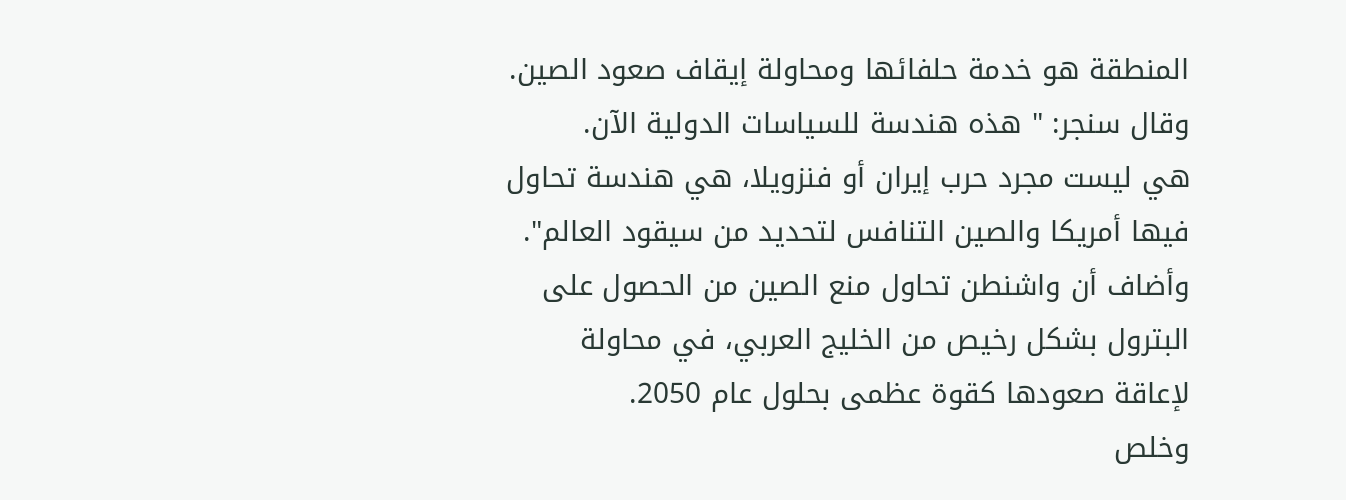المنطقة هو خدمة حلفائها ومحاولة إيقاف صعود الصين.
وقال سنجر: " هذه هندسة للسياسات الدولية الآن.
هي ليست مجرد حرب إيران أو فنزويلا، هي هندسة تحاول فيها أمريكا والصين التنافس لتحديد من سيقود العالم".
وأضاف أن واشنطن تحاول منع الصين من الحصول على البترول بشكل رخيص من الخليج العربي، في محاولة لإعاقة صعودها كقوة عظمى بحلول عام 2050.
وخلص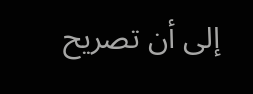إلى أن تصريح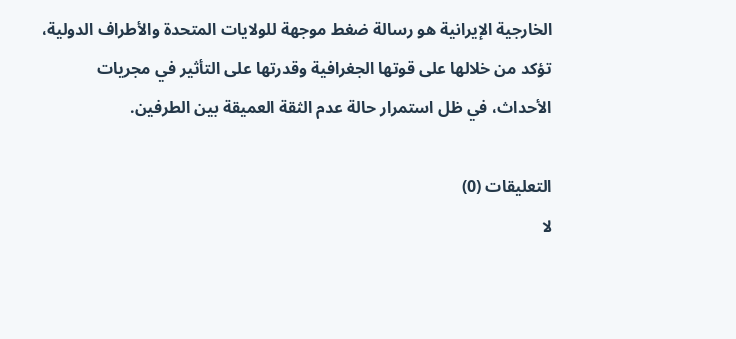الخارجية الإيرانية هو رسالة ضغط موجهة للولايات المتحدة والأطراف الدولية، تؤكد من خلالها على قوتها الجغرافية وقدرتها على التأثير في مجريات الأحداث، في ظل استمرار حالة عدم الثقة العميقة بين الطرفين.

التعليقات (0)
لا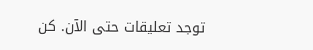توجد تعليقات حتى الآن. كن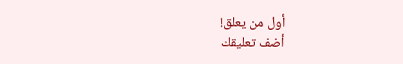أول من يعلق!
أضف تعليقك